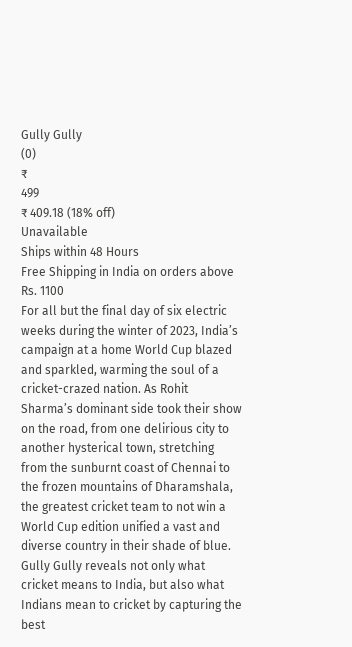Gully Gully
(0)
₹
499
₹ 409.18 (18% off)
Unavailable
Ships within 48 Hours
Free Shipping in India on orders above Rs. 1100
For all but the final day of six electric weeks during the winter of 2023, India’s campaign at a home World Cup blazed and sparkled, warming the soul of a cricket-crazed nation. As Rohit Sharma’s dominant side took their show on the road, from one delirious city to another hysterical town, stretching from the sunburnt coast of Chennai to the frozen mountains of Dharamshala, the greatest cricket team to not win a World Cup edition unified a vast and diverse country in their shade of blue. Gully Gully reveals not only what cricket means to India, but also what Indians mean to cricket by capturing the best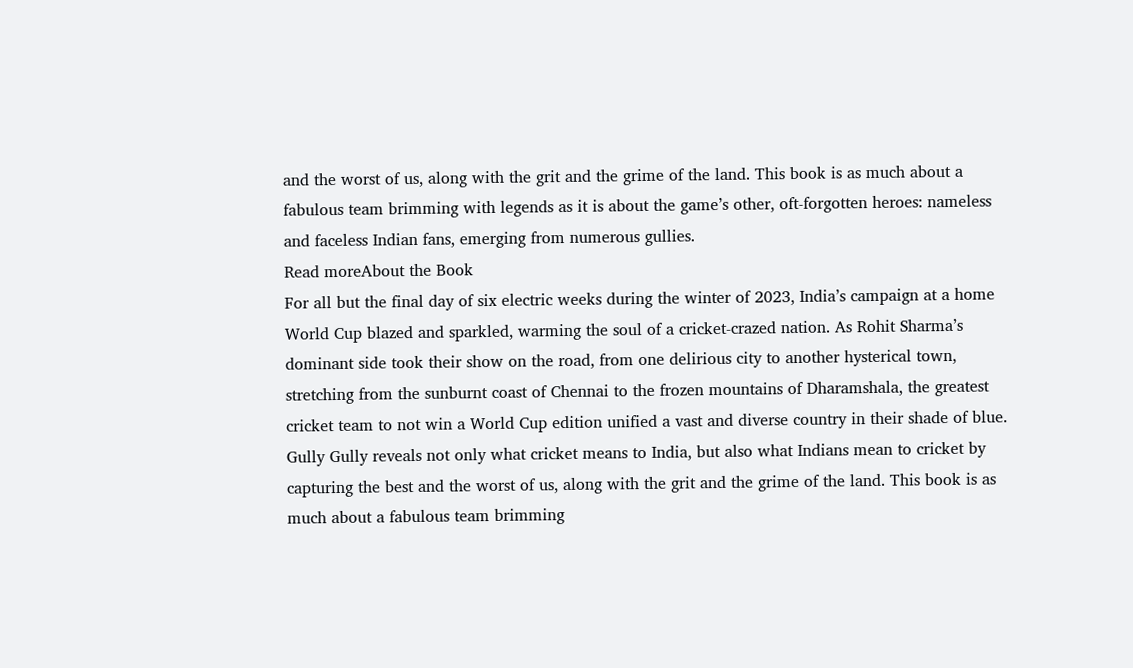and the worst of us, along with the grit and the grime of the land. This book is as much about a fabulous team brimming with legends as it is about the game’s other, oft-forgotten heroes: nameless and faceless Indian fans, emerging from numerous gullies.
Read moreAbout the Book
For all but the final day of six electric weeks during the winter of 2023, India’s campaign at a home World Cup blazed and sparkled, warming the soul of a cricket-crazed nation. As Rohit Sharma’s dominant side took their show on the road, from one delirious city to another hysterical town, stretching from the sunburnt coast of Chennai to the frozen mountains of Dharamshala, the greatest cricket team to not win a World Cup edition unified a vast and diverse country in their shade of blue.
Gully Gully reveals not only what cricket means to India, but also what Indians mean to cricket by capturing the best and the worst of us, along with the grit and the grime of the land. This book is as much about a fabulous team brimming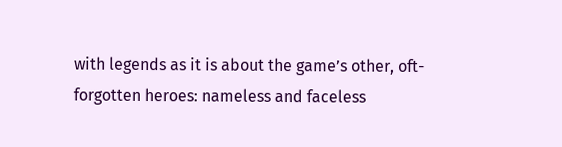with legends as it is about the game’s other, oft-forgotten heroes: nameless and faceless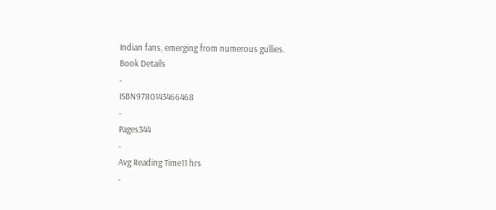Indian fans, emerging from numerous gullies.
Book Details
-
ISBN9780143466468
-
Pages344
-
Avg Reading Time11 hrs
-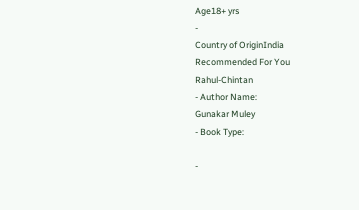Age18+ yrs
-
Country of OriginIndia
Recommended For You
Rahul-Chintan
- Author Name:
Gunakar Muley
- Book Type:

-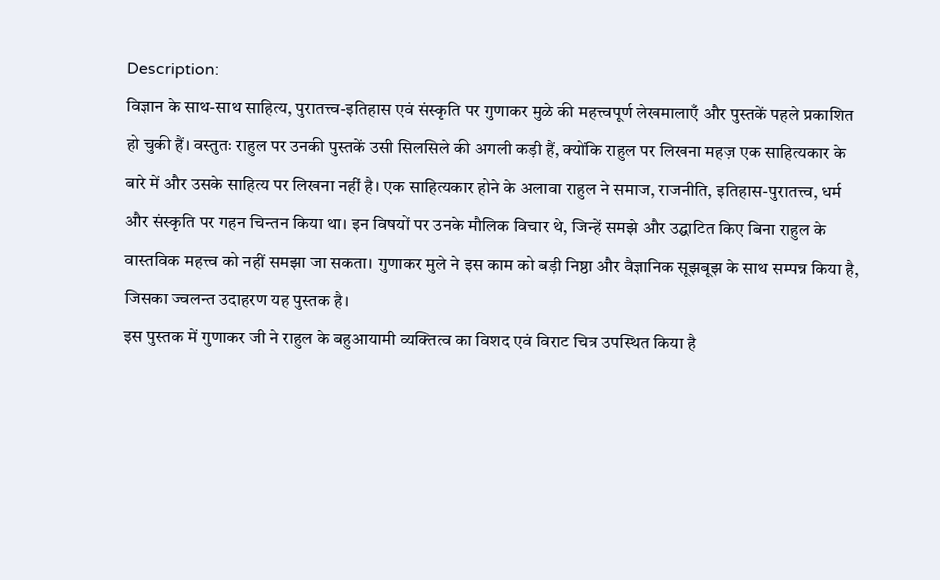Description:
विज्ञान के साथ-साथ साहित्य, पुरातत्त्व-इतिहास एवं संस्कृति पर गुणाकर मुळे की महत्त्वपूर्ण लेखमालाएँ और पुस्तकें पहले प्रकाशित हो चुकी हैं। वस्तुतः राहुल पर उनकी पुस्तकें उसी सिलसिले की अगली कड़ी हैं, क्योंकि राहुल पर लिखना महज़ एक साहित्यकार के बारे में और उसके साहित्य पर लिखना नहीं है। एक साहित्यकार होने के अलावा राहुल ने समाज, राजनीति, इतिहास-पुरातत्त्व, धर्म और संस्कृति पर गहन चिन्तन किया था। इन विषयों पर उनके मौलिक विचार थे, जिन्हें समझे और उद्घाटित किए बिना राहुल के वास्तविक महत्त्व को नहीं समझा जा सकता। गुणाकर मुले ने इस काम को बड़ी निष्ठा और वैज्ञानिक सूझबूझ के साथ सम्पन्न किया है, जिसका ज्वलन्त उदाहरण यह पुस्तक है।
इस पुस्तक में गुणाकर जी ने राहुल के बहुआयामी व्यक्तित्व का विशद एवं विराट चित्र उपस्थित किया है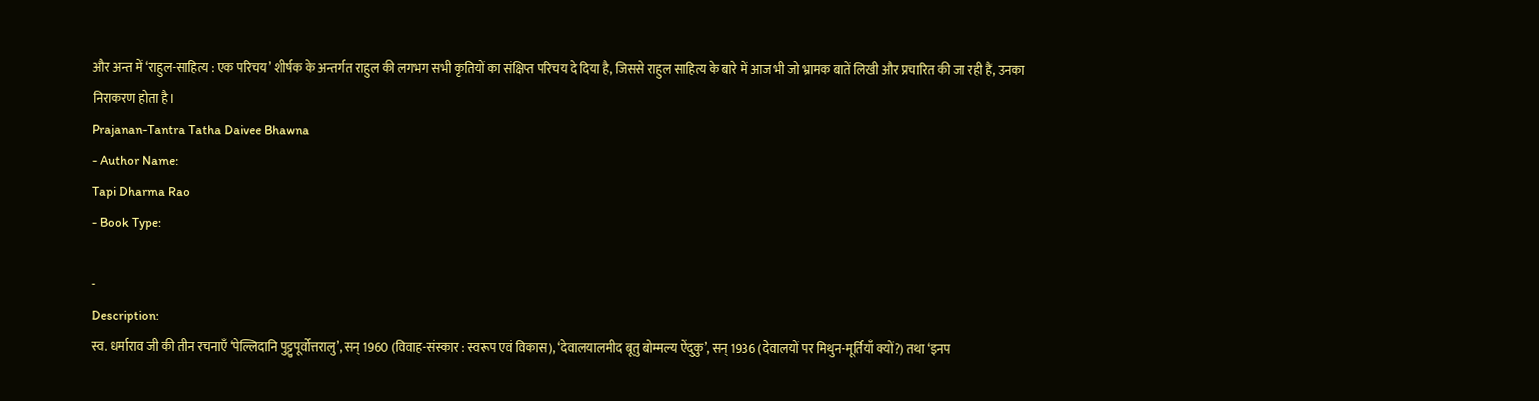और अन्त में ‘राहुल-साहित्य : एक परिचय’ शीर्षक के अन्तर्गत राहुल की लगभग सभी कृतियों का संक्षिप्त परिचय दे दिया है, जिससे राहुल साहित्य के बारे में आज भी जो भ्रामक बातें लिखी और प्रचारित की जा रही हैं, उनका निराकरण होता है।
Prajanan-Tantra Tatha Daivee Bhawna
- Author Name:
Tapi Dharma Rao
- Book Type:

-
Description:
स्व. धर्माराव जी की तीन रचनाएँ ‘पेल्लिदानि पुट्टुपूर्वोत्तरालु’, सन् 1960 (विवाह-संस्कार : स्वरूप एवं विकास), ‘देवालयालमीद बूतु बोम्मल्य ऐंदुकु’, सन् 1936 (देवालयों पर मिथुन-मूर्तियाँ क्यों?) तथा ‘इनप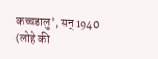कच्चडालु’, सन् 1940 (लोहे की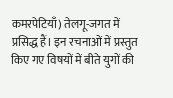कमरपेटियाँ) तेलगू-जगत में प्रसिद्ध हैं। इन रचनाओं में प्रस्तुत किए गए विषयों में बीते युगों की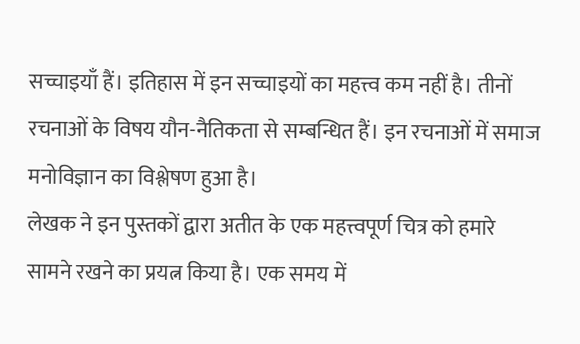सच्चाइयाँ हैं। इतिहास में इन सच्चाइयों का महत्त्व कम नहीं है। तीनों रचनाओं के विषय यौन-नैतिकता से सम्बन्धित हैं। इन रचनाओं में समाज मनोविज्ञान का विश्लेषण हुआ है।
लेखक ने इन पुस्तकों द्वारा अतीत के एक महत्त्वपूर्ण चित्र को हमारे सामने रखने का प्रयत्न किया है। एक समय में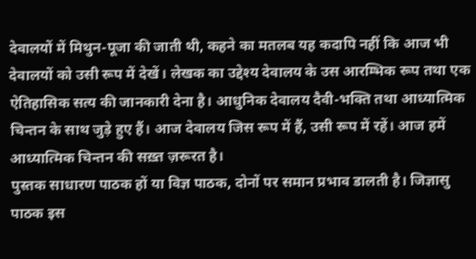देवालयों में मिथुन-पूजा की जाती थी, कहने का मतलब यह कदापि नहीं कि आज भी देवालयों को उसी रूप में देखें। लेखक का उद्देश्य देवालय के उस आरम्भिक रूप तथा एक ऐतिहासिक सत्य की जानकारी देना है। आधुनिक देवालय दैवी-भक्ति तथा आध्यात्मिक चिन्तन के साथ जुड़े हुए हैं। आज देवालय जिस रूप में हैं, उसी रूप में रहें। आज हमें आध्यात्मिक चिन्तन की सख़्त ज़रूरत है।
पुस्तक साधारण पाठक हों या विज्ञ पाठक, दोनों पर समान प्रभाव डालती है। जिज्ञासु पाठक इस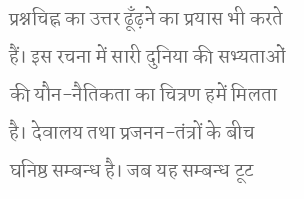प्रश्नचिह्न का उत्तर ढूँढ़ने का प्रयास भी करते हैं। इस रचना में सारी दुनिया की सभ्यताओं की यौन-नैतिकता का चित्रण हमें मिलता है। देवालय तथा प्रजनन-तंत्रों के बीच घनिष्ठ सम्बन्ध है। जब यह सम्बन्ध टूट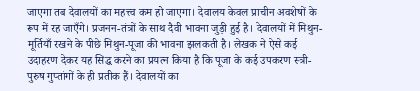जाएगा तब देवालयों का महत्त्व कम हो जाएगा। देवालय केवल प्राचीन अवशेषों के रूप में रह जाएँगे। प्रजनन-तंत्रों के साथ दैवी भावना जुड़ी हुई है। देवालयों में मिथुन-मूर्तियाँ रखने के पीछे मिथुन-पूजा की भावना झलकती है। लेखक ने ऐसे कई उदाहरण देकर यह सिद्ध करने का प्रयत्न किया है कि पूजा के कई उपकरण स्त्री-पुरुष गुप्तांगों के ही प्रतीक हैं। देवालयों का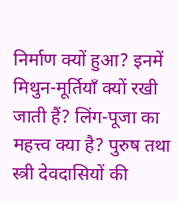निर्माण क्यों हुआ? इनमें मिथुन-मूर्तियाँ क्यों रखी जाती हैं? लिंग-पूजा का महत्त्व क्या है? पुरुष तथा स्त्री देवदासियों की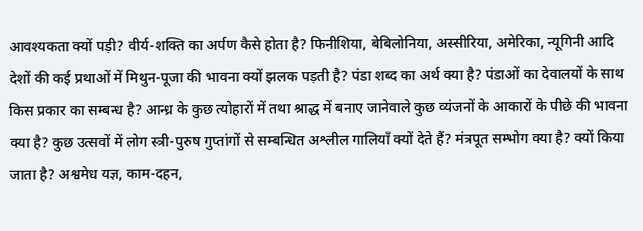आवश्यकता क्यों पड़ी? वीर्य-शक्ति का अर्पण कैसे होता है? फिनीशिया, बेबिलोनिया, अस्सीरिया, अमेरिका, न्यूगिनी आदि देशों की कई प्रथाओं में मिथुन-पूजा की भावना क्यों झलक पड़ती है? पंडा शब्द का अर्थ क्या है? पंडाओं का देवालयों के साथ किस प्रकार का सम्बन्ध है? आन्ध्र के कुछ त्योहारों में तथा श्राद्ध में बनाए जानेवाले कुछ व्यंजनों के आकारों के पीछे की भावना क्या है? कुछ उत्सवों में लोग स्त्री-पुरुष गुप्तांगों से सम्बन्धित अश्लील गालियाँ क्यों देते हैं? मंत्रपूत सम्भोग क्या है? क्यों किया जाता है? अश्वमेध यज्ञ, काम-दहन,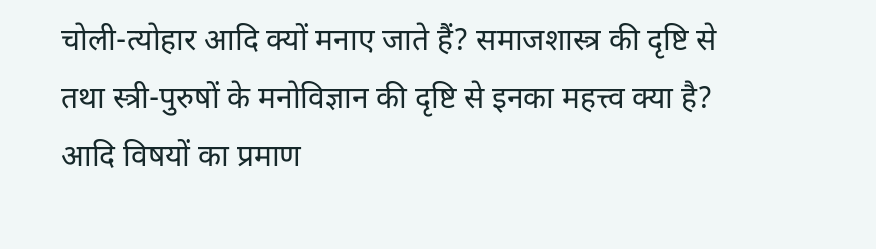चोली-त्योहार आदि क्यों मनाए जाते हैं? समाजशास्त्र की दृष्टि से तथा स्त्री-पुरुषों के मनोविज्ञान की दृष्टि से इनका महत्त्व क्या है? आदि विषयों का प्रमाण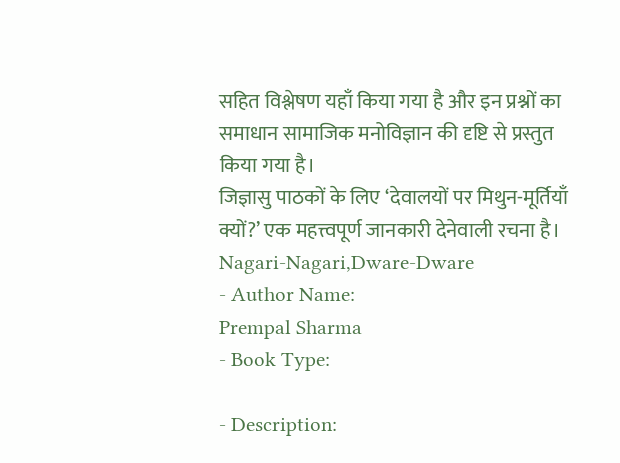सहित विश्लेषण यहाँ किया गया है और इन प्रश्नों का समाधान सामाजिक मनोविज्ञान की दृष्टि से प्रस्तुत किया गया है।
जिज्ञासु पाठकों के लिए ‘देवालयों पर मिथुन-मूर्तियाँ क्यों?’ एक महत्त्वपूर्ण जानकारी देनेवाली रचना है।
Nagari-Nagari,Dware-Dware
- Author Name:
Prempal Sharma
- Book Type:

- Description: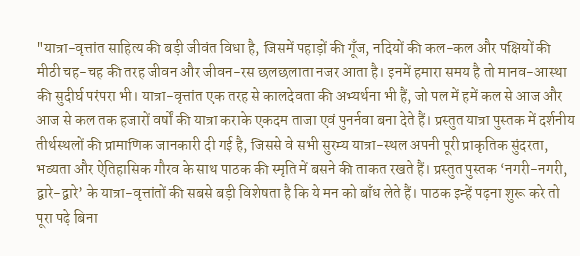"यात्रा-वृत्तांत साहित्य की बड़ी जीवंत विधा है, जिसमें पहाड़ों की गूँज, नदियों की कल-कल और पक्षियों की मीठी चह-चह की तरह जीवन और जीवन-रस छलछलाता नजर आता है। इनमें हमारा समय है तो मानव-आस्था की सुदीर्घ परंपरा भी। यात्रा-वृत्तांत एक तरह से कालदेवता की अभ्यर्थना भी हैं, जो पल में हमें कल से आज और आज से कल तक हजारों वर्षों की यात्रा कराके एकदम ताजा एवं पुनर्नवा बना देते हैं। प्रस्तुत यात्रा पुस्तक में दर्शनीय तीर्थस्थलों की प्रामाणिक जानकारी दी गई है, जिससे वे सभी सुरम्य यात्रा-स्थल अपनी पूरी प्राकृतिक सुंदरता, भव्यता और ऐतिहासिक गौरव के साथ पाठक की स्मृति में बसने की ताकत रखते हैं। प्रस्तुत पुस्तक ‘नगरी-नगरी, द्वारे-द्वारे’ के यात्रा-वृत्तांतों की सबसे बड़ी विशेषता है कि ये मन को बाँध लेते हैं। पाठक इन्हें पढ़ना शुरू करे तो पूरा पढ़े बिना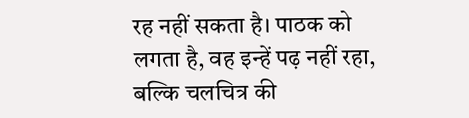रह नहीं सकता है। पाठक को लगता है, वह इन्हें पढ़ नहीं रहा, बल्कि चलचित्र की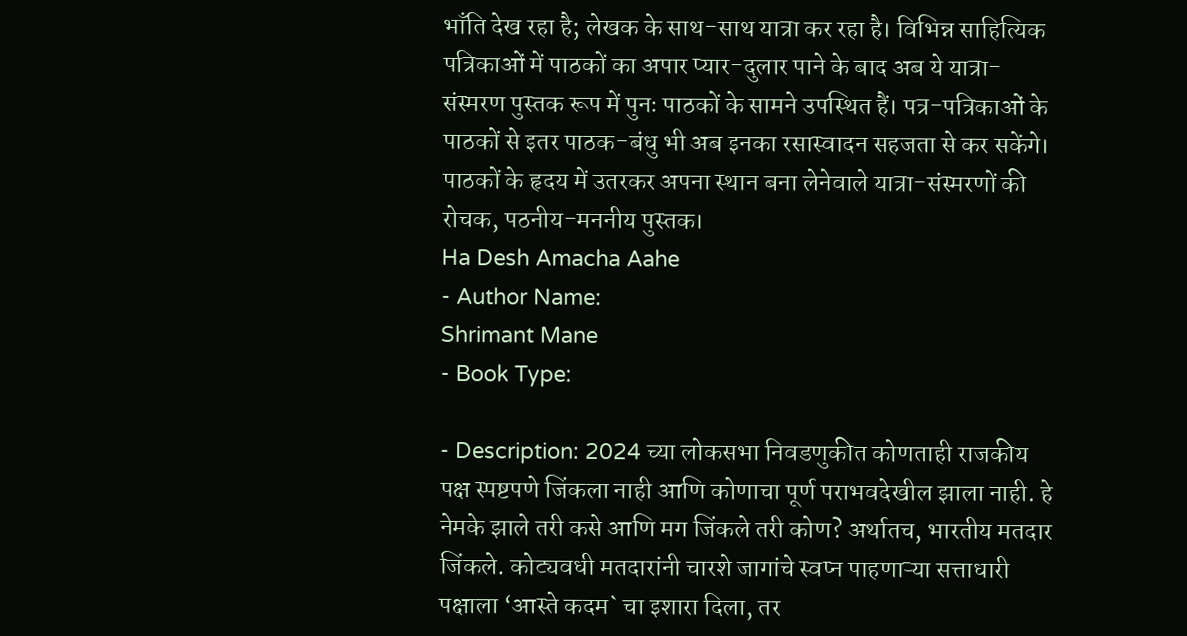भाँति देख रहा है; लेखक के साथ-साथ यात्रा कर रहा है। विभिन्न साहित्यिक पत्रिकाओं में पाठकों का अपार प्यार-दुलार पाने के बाद अब ये यात्रा-संस्मरण पुस्तक रूप में पुनः पाठकों के सामने उपस्थित हैं। पत्र-पत्रिकाओं के पाठकों से इतर पाठक-बंधु भी अब इनका रसास्वादन सहजता से कर सकेंगे। पाठकों के हृदय में उतरकर अपना स्थान बना लेनेवाले यात्रा-संस्मरणों की रोचक, पठनीय-मननीय पुस्तक।
Ha Desh Amacha Aahe
- Author Name:
Shrimant Mane
- Book Type:

- Description: 2024 च्या लोकसभा निवडणुकीत कोणताही राजकीय पक्ष स्पष्टपणे जिंकला नाही आणि कोणाचा पूर्ण पराभवदेखील झाला नाही. हे नेमके झाले तरी कसे आणि मग जिंकले तरी कोण? अर्थातच, भारतीय मतदार जिंकले. कोट्यवधी मतदारांनी चारशे जागांचे स्वप्न पाहणाऱ्या सत्ताधारी पक्षाला ‘आस्ते कदम` चा इशारा दिला, तर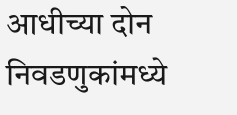आधीच्या दोन निवडणुकांमध्ये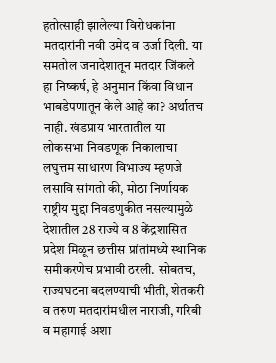हतोत्साही झालेल्या विरोधकांना मतदारांनी नवी उमेद व उर्जा दिली. या समतोल जनादेशातून मतदार जिंकले हा निष्कर्ष, हे अनुमान किंवा विधान भाबडेपणातून केले आहे का? अर्थातच नाही. खंडप्राय भारतातील या लोकसभा निवडणूक निकालाचा लघुत्तम साधारण विभाज्य म्हणजे लसावि सांगतो की, मोठा निर्णायक राष्ट्रीय मुद्दा निवडणुकीत नसल्यामुळे देशातील 28 राज्ये व 8 केंद्रशासित प्रदेश मिळून छत्तीस प्रांतांमध्ये स्थानिक समीकरणेच प्रभावी ठरली. सोबतच, राज्यघटना बदलण्याची भीती, शेतकरी व तरुण मतदारांमधील नाराजी, गरिबी व महागाई अशा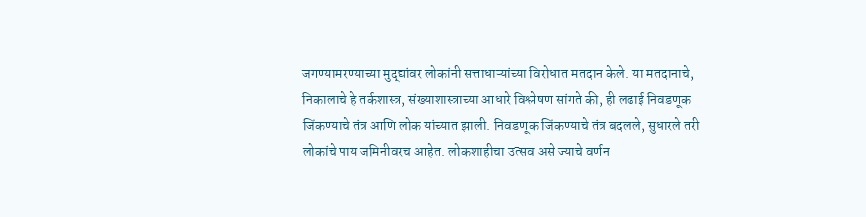जगण्यामरण्याच्या मुद्द्यांवर लोकांनी सत्ताधाऱ्यांच्या विरोधात मतदान केले. या मतदानाचे, निकालाचे हे तर्कशास्त्र, संख्याशास्त्राच्या आधारे विश्लेषण सांगते की, ही लढाई निवडणूक जिंकण्याचे तंत्र आणि लोक यांच्यात झाली. निवडणूक जिंकण्याचे तंत्र बदलले, सुधारले तरी लोकांचे पाय जमिनीवरच आहेत. लोकशाहीचा उत्सव असे ज्याचे वर्णन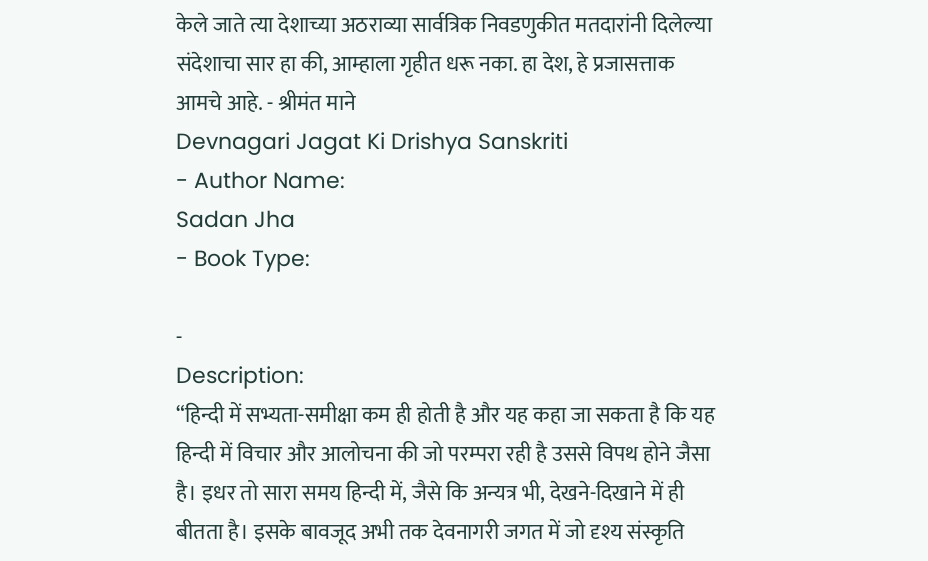केले जाते त्या देशाच्या अठराव्या सार्वत्रिक निवडणुकीत मतदारांनी दिलेल्या संदेशाचा सार हा की, आम्हाला गृहीत धरू नका. हा देश, हे प्रजासत्ताक आमचे आहे. - श्रीमंत माने
Devnagari Jagat Ki Drishya Sanskriti
- Author Name:
Sadan Jha
- Book Type:

-
Description:
“हिन्दी में सभ्यता-समीक्षा कम ही होती है और यह कहा जा सकता है कि यह हिन्दी में विचार और आलोचना की जो परम्परा रही है उससे विपथ होने जैसा है। इधर तो सारा समय हिन्दी में, जैसे कि अन्यत्र भी, देखने-दिखाने में ही बीतता है। इसके बावजूद अभी तक देवनागरी जगत में जो दृश्य संस्कृति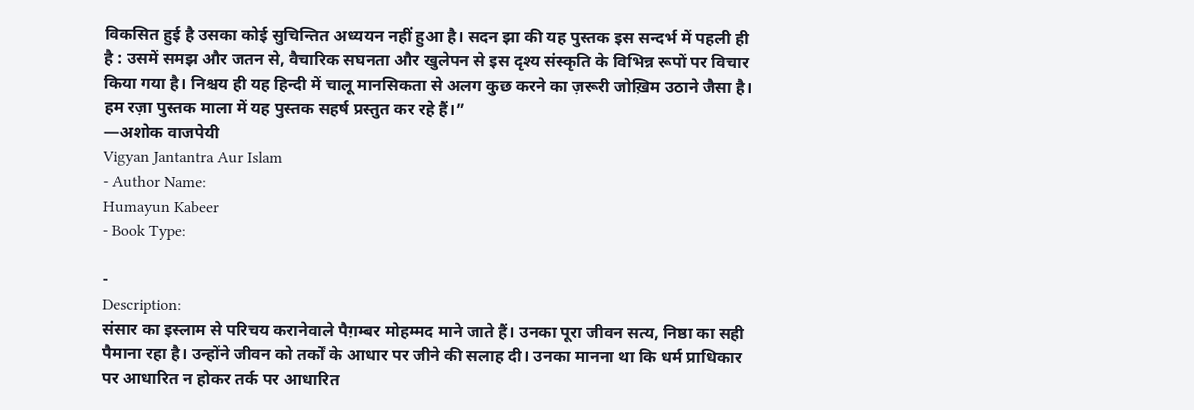विकसित हुई है उसका कोई सुचिन्तित अध्ययन नहीं हुआ है। सदन झा की यह पुस्तक इस सन्दर्भ में पहली ही है : उसमें समझ और जतन से, वैचारिक सघनता और खुलेपन से इस दृश्य संस्कृति के विभिन्न रूपों पर विचार किया गया है। निश्चय ही यह हिन्दी में चालू मानसिकता से अलग कुछ करने का ज़रूरी जोख़िम उठाने जैसा है। हम रज़ा पुस्तक माला में यह पुस्तक सहर्ष प्रस्तुत कर रहे हैं।”
—अशोक वाजपेयी
Vigyan Jantantra Aur Islam
- Author Name:
Humayun Kabeer
- Book Type:

-
Description:
संसार का इस्लाम से परिचय करानेवाले पैग़म्बर मोहम्मद माने जाते हैं। उनका पूरा जीवन सत्य, निष्ठा का सही पैमाना रहा है। उन्होंने जीवन को तर्कों के आधार पर जीने की सलाह दी। उनका मानना था कि धर्म प्राधिकार पर आधारित न होकर तर्क पर आधारित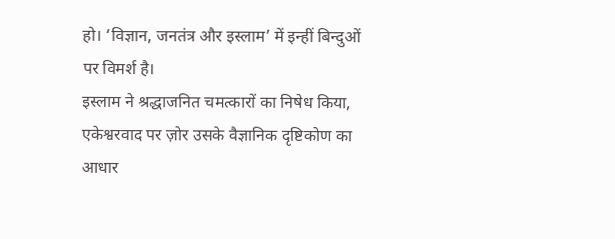हो। ‘विज्ञान, जनतंत्र और इस्लाम’ में इन्हीं बिन्दुओं पर विमर्श है।
इस्लाम ने श्रद्धाजनित चमत्कारों का निषेध किया, एकेश्वरवाद पर ज़ोर उसके वैज्ञानिक दृष्टिकोण का आधार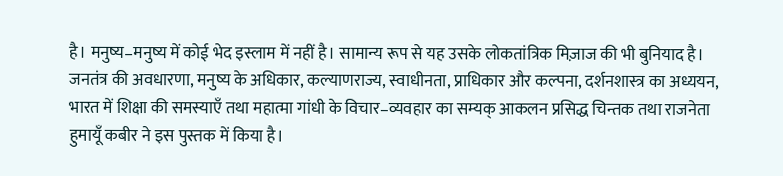है। मनुष्य–मनुष्य में कोई भेद इस्लाम में नहीं है। सामान्य रूप से यह उसके लोकतांत्रिक मिज़ाज की भी बुनियाद है। जनतंत्र की अवधारणा, मनुष्य के अधिकार, कल्याणराज्य, स्वाधीनता, प्राधिकार और कल्पना, दर्शनशास्त्र का अध्ययन, भारत में शिक्षा की समस्याएँ तथा महात्मा गांधी के विचार–व्यवहार का सम्यक् आकलन प्रसिद्ध चिन्तक तथा राजनेता हुमायूँ कबीर ने इस पुस्तक में किया है।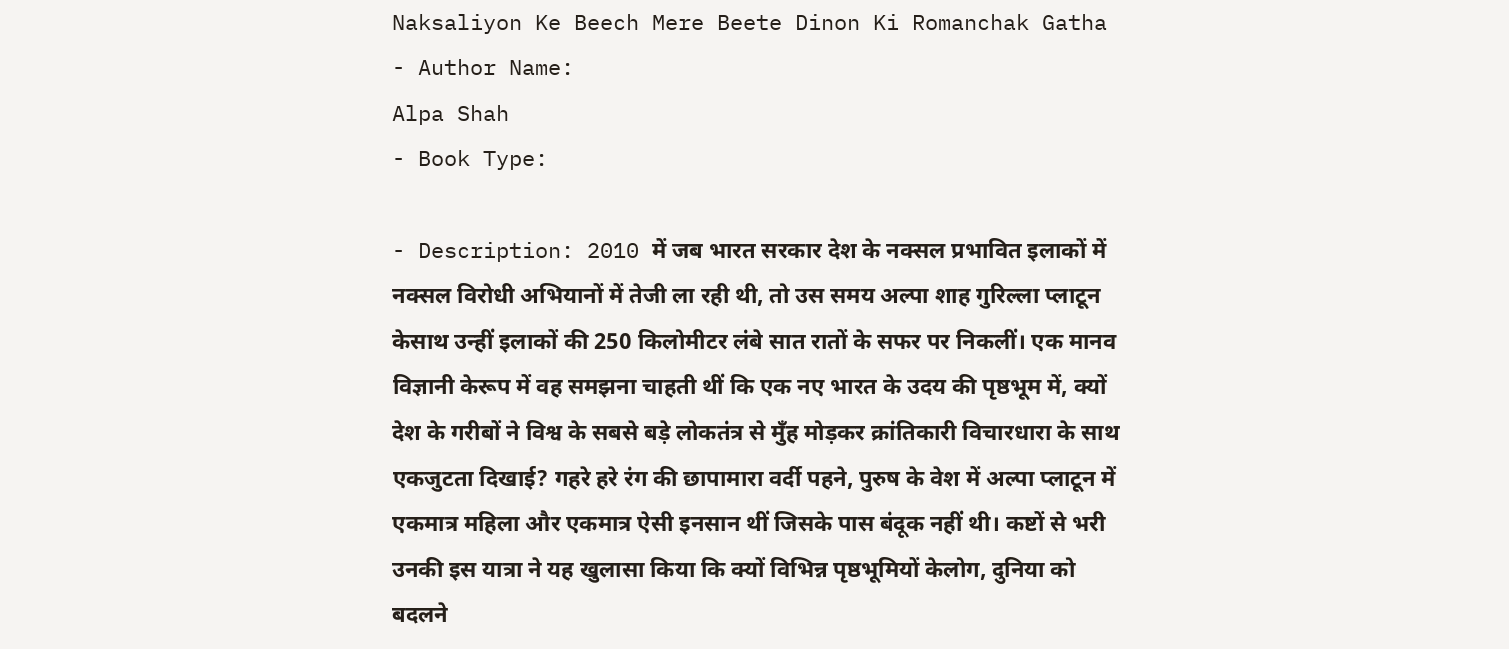Naksaliyon Ke Beech Mere Beete Dinon Ki Romanchak Gatha
- Author Name:
Alpa Shah
- Book Type:

- Description: 2010 में जब भारत सरकार देश के नक्सल प्रभावित इलाकों में नक्सल विरोधी अभियानों में तेजी ला रही थी, तो उस समय अल्पा शाह गुरिल्ला प्लाटून केसाथ उन्हीं इलाकों की 250 किलोमीटर लंबे सात रातों के सफर पर निकलीं। एक मानव विज्ञानी केरूप में वह समझना चाहती थीं कि एक नए भारत के उदय की पृष्ठभूम में, क्यों देश के गरीबों ने विश्व के सबसे बड़े लोकतंत्र से मुँह मोड़कर क्रांतिकारी विचारधारा के साथ एकजुटता दिखाई? गहरे हरे रंग की छापामारा वर्दी पहने, पुरुष के वेश में अल्पा प्लाटून में एकमात्र महिला और एकमात्र ऐसी इनसान थीं जिसके पास बंदूक नहीं थी। कष्टों से भरी उनकी इस यात्रा ने यह खुलासा किया कि क्यों विभिन्न पृष्ठभूमियों केलोग, दुनिया को बदलने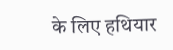के लिए हथियार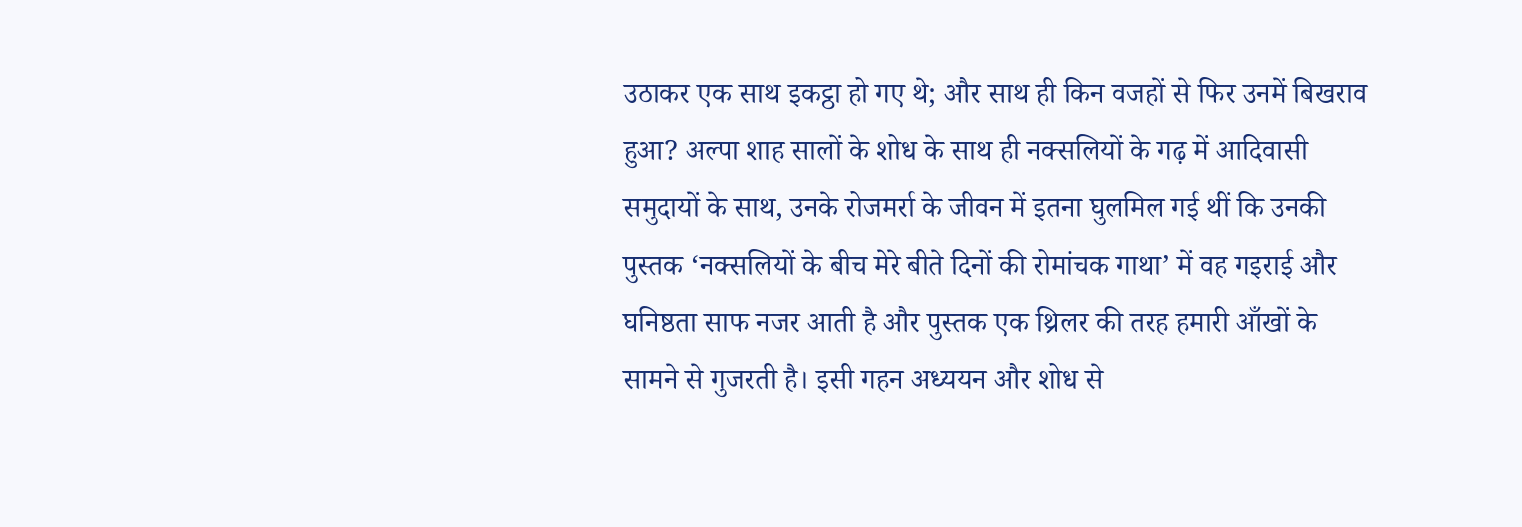उठाकर एक साथ इकट्ठा हो गए थे; और साथ ही किन वजहों से फिर उनमें बिखराव हुआ? अल्पा शाह सालों के शोध के साथ ही नक्सलियों के गढ़ में आदिवासी समुदायों के साथ, उनके रोजमर्रा के जीवन में इतना घुलमिल गई थीं कि उनकी पुस्तक ‘नक्सलियों के बीच मेरे बीते दिनों की रोमांचक गाथा’ में वह गइराई और घनिष्ठता साफ नजर आती है और पुस्तक एक थ्रिलर की तरह हमारी आँखों के सामने से गुजरती है। इसी गहन अध्ययन और शोध से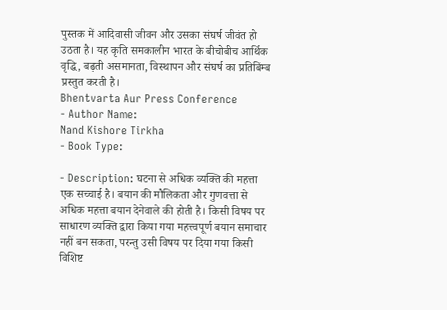पुस्तक में आदिवासी जीवन और उसका संघर्ष जीवंत हो उठता है। यह कृति समकालीन भारत के बीचोबीच आर्थिक वृद्धि, बढ़ती असमानता, विस्थापन और संघर्ष का प्रतिबिंम्ब प्रस्तुत करती है।
Bhentvarta Aur Press Conference
- Author Name:
Nand Kishore Tirkha
- Book Type:

- Description: घटना से अधिक व्यक्ति की महत्ता एक सच्चाई है। बयान की मौलिकता और गुणवत्ता से अधिक महत्ता बयान देनेवाले की होती है। किसी विषय पर साधारण व्यक्ति द्वारा किया गया महत्त्वपूर्ण बयान समाचार नहीं बन सकता, परन्तु उसी विषय पर दिया गया किसी विशिष्ट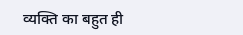व्यक्ति का बहुत ही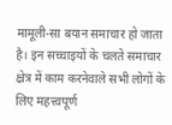मामूली-सा बयान समाचार हो जाता है। इन सच्चाइयों के चलते समाचार क्ष्रेत्र में काम करनेवाले सभी लोगों के लिए महत्त्वपूर्ण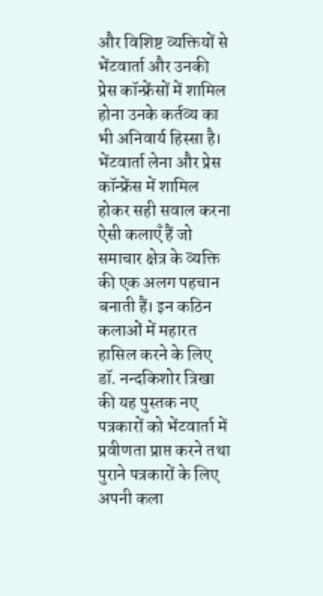और विशिष्ट व्यक्तियों से भेंटवार्ता और उनकी प्रेस कॉन्फ्रेंसों में शामिल होना उनके कर्तव्य का भी अनिवार्य हिस्सा है। भेंटवार्ता लेना और प्रेस कॉन्फ्रेंस में शामिल होकर सही सवाल करना ऐसी कलाएँ हैं जो समाचार क्षेत्र के व्यक्ति की एक अलग पहचान बनाती हैं। इन कठिन कलाओं में महारत हासिल करने के लिए डॉ. नन्दकिशोर त्रिखा की यह पुस्तक नए पत्रकारों को भेंटवार्ता में प्रवीणता प्राप्त करने तथा पुराने पत्रकारों के लिए अपनी कला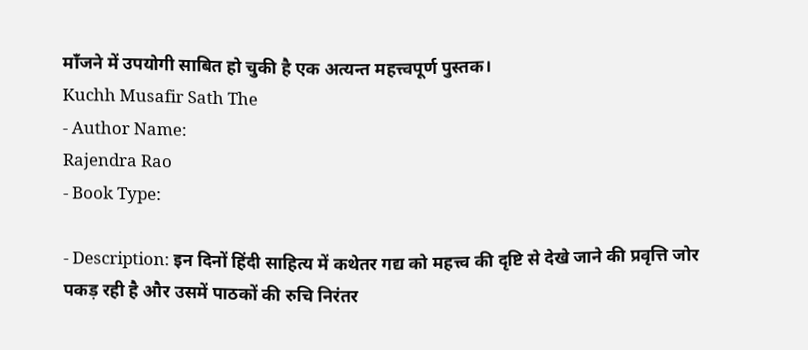माँजने में उपयोगी साबित हो चुकी है एक अत्यन्त महत्त्वपूर्ण पुस्तक।
Kuchh Musafir Sath The
- Author Name:
Rajendra Rao
- Book Type:

- Description: इन दिनों हिंदी साहित्य में कथेतर गद्य को महत्त्व की दृष्टि से देखे जाने की प्रवृत्ति जोर पकड़ रही है और उसमें पाठकों की रुचि निरंतर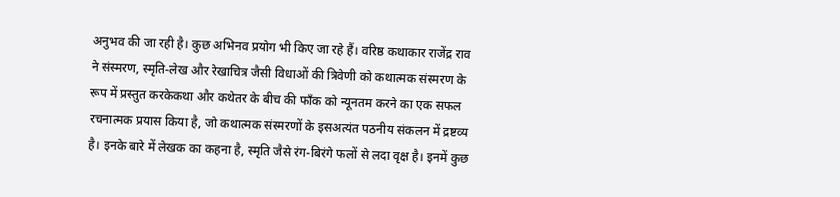अनुभव की जा रही है। कुछ अभिनव प्रयोग भी किए जा रहे हैं। वरिष्ठ कथाकार राजेंद्र राव ने संस्मरण, स्मृति-लेख और रेखाचित्र जैसी विधाओं की त्रिवेणी को कथात्मक संस्मरण के रूप में प्रस्तुत करकेकथा और कथेतर के बीच की फाँक को न्यूनतम करने का एक सफल रचनात्मक प्रयास किया है, जो कथात्मक संस्मरणों के इसअत्यंत पठनीय संकलन में द्रष्टव्य है। इनके बारे में लेखक का कहना है, स्मृति जैसे रंग-बिरंगे फलों से लदा वृक्ष है। इनमें कुछ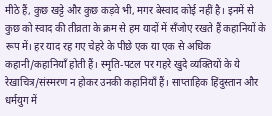मीठे हैं, कुछ खट्टे और कुछ कड़वे भी, मगर बेस्वाद कोई नहीं है। इनमें से कुछ को स्वाद की तीव्रता के क्रम से हम यादों में सँजोए रखते हैं कहानियों के रूप में। हर याद रह गए चेहरे के पीछे एक या एक से अधिक कहानी/कहानियाँ होती हैं। स्मृति-पटल पर गहरे खुदे व्यक्तियों के ये रेखाचित्र/संस्मरण न होकर उनकी कहानियाँ हैं। साप्ताहिक हिंदुस्तान और धर्मयुग में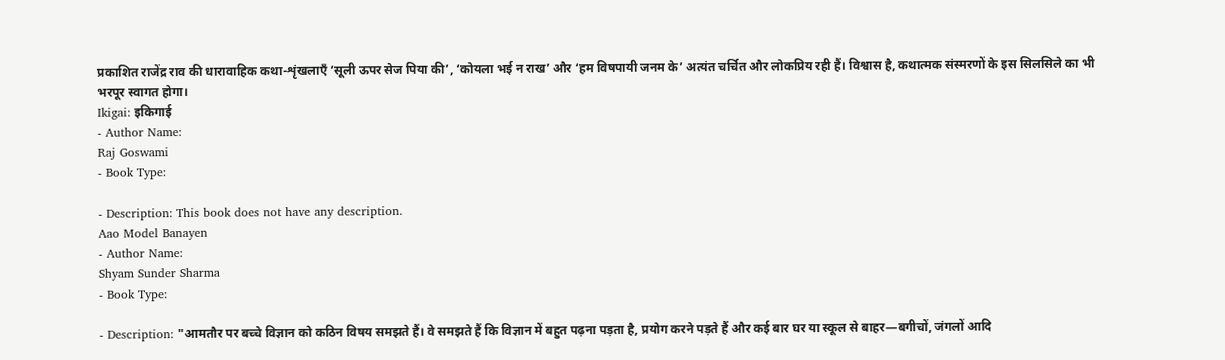प्रकाशित राजेंद्र राव की धारावाहिक कथा-शृंखलाएँ ‘सूली ऊपर सेज पिया की’, ‘कोयला भई न राख’ और ‘हम विषपायी जनम के’ अत्यंत चर्चित और लोकप्रिय रही हैं। विश्वास है, कथात्मक संस्मरणों के इस सिलसिले का भी भरपूर स्वागत होगा।
Ikigai: इकिगाई
- Author Name:
Raj Goswami
- Book Type:

- Description: This book does not have any description.
Aao Model Banayen
- Author Name:
Shyam Sunder Sharma
- Book Type:

- Description: "आमतौर पर बच्चे विज्ञान को कठिन विषय समझते हैं। वे समझते हैं कि विज्ञान में बहुत पढ़ना पड़ता है, प्रयोग करने पड़ते हैं और कई बार घर या स्कूल से बाहर—बगीचों, जंगलों आदि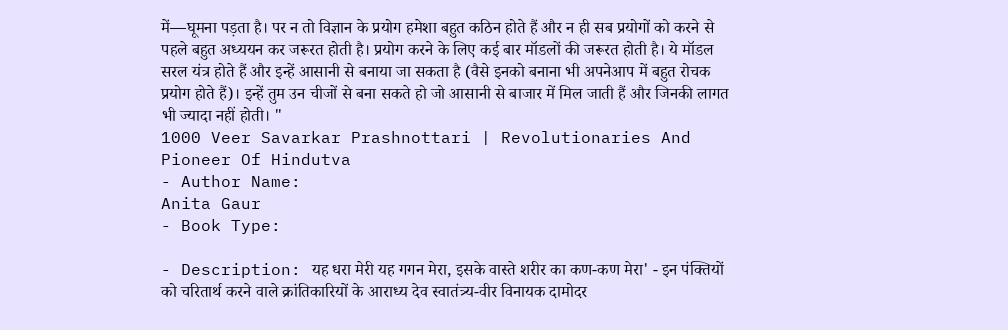में—घूमना पड़ता है। पर न तो विज्ञान के प्रयोग हमेशा बहुत कठिन होते हैं और न ही सब प्रयोगों को करने से पहले बहुत अध्ययन कर जरूरत होती है। प्रयोग करने के लिए कई बार मॉडलों की जरूरत होती है। ये मॉडल सरल यंत्र होते हैं और इन्हें आसानी से बनाया जा सकता है (वैसे इनको बनाना भी अपनेआप में बहुत रोचक प्रयोग होते हैं)। इन्हें तुम उन चीजों से बना सकते हो जो आसानी से बाजार में मिल जाती हैं और जिनकी लागत भी ज्यादा नहीं होती। "
1000 Veer Savarkar Prashnottari | Revolutionaries And Pioneer Of Hindutva
- Author Name:
Anita Gaur
- Book Type:

- Description: यह धरा मेरी यह गगन मेरा, इसके वास्ते शरीर का कण-कण मेरा' - इन पंक्तियों को चरितार्थ करने वाले क्रांतिकारियों के आराध्य देव स्वातंत्र्य-वीर विनायक दामोदर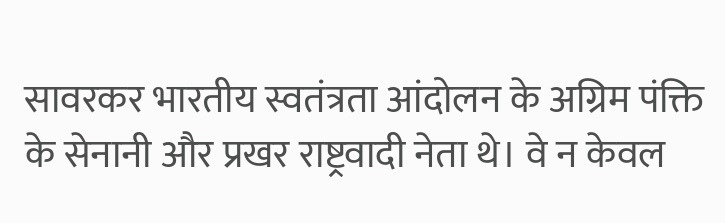सावरकर भारतीय स्वतंत्रता आंदोलन के अग्रिम पंक्ति के सेनानी और प्रखर राष्ट्रवादी नेता थे। वे न केवल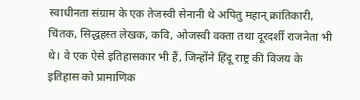स्वाधीनता संग्राम के एक तेजस्वी सेनानी थे अपितु महान् क्रांतिकारी, चिंतक, सिद्धहस्त लेखक, कवि, ओजस्वी वक्ता तथा दूरदर्शी राजनेता भी थे। वे एक ऐसे इतिहासकार भी हैं, जिन्होंने हिंदू राष्ट्र की विजय के इतिहास को प्रामाणिक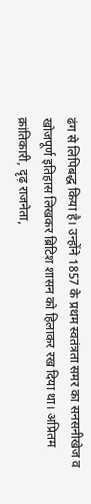ढंग से लिपिबद्ध किया है। उन्होंने 1857 के प्रथम स्वतंत्रता समर का सनसनीखेज व खोजपूर्ण इतिहास लिखकर ब्रिटिश शासन को हिलाकर रख दिया था। अप्रितम क्रांतिकारी, दृढ़ राजनेता,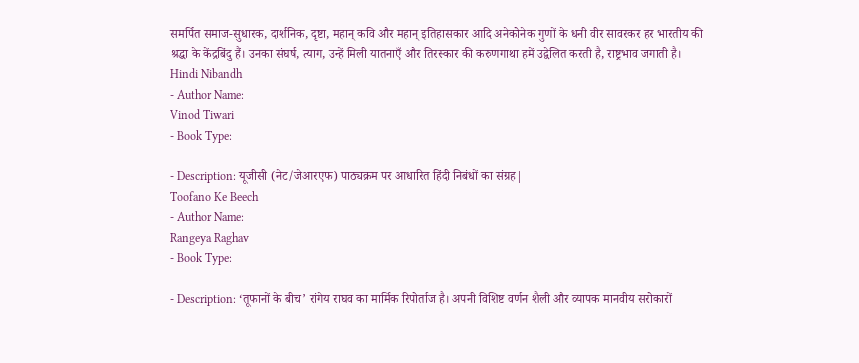समर्पित समाज-सुधारक, दार्शनिक, दृष्टा, महान् कवि और महान् इतिहासकार आदि अनेकोनेक गुणों के धनी वीर सावरकर हर भारतीय की श्रद्धा के केंद्रबिंदु हैं। उनका संघर्ष, त्याग, उन्हें मिली यातनाएँ और तिरस्कार की करुणगाथा हमें उद्वेलित करती है, राष्ट्रभाव जगाती है।
Hindi Nibandh
- Author Name:
Vinod Tiwari
- Book Type:

- Description: यूजीसी (नेट/जेआरएफ) पाठ्यक्रम पर आधारित हिंदी निबंधों का संग्रह|
Toofano Ke Beech
- Author Name:
Rangeya Raghav
- Book Type:

- Description: ‘तूफानों के बीच’ रांगेय राघव का मार्मिक रिपोर्ताज है। अपनी विशिष्ट वर्णन शैली और व्यापक मानवीय सरोकारों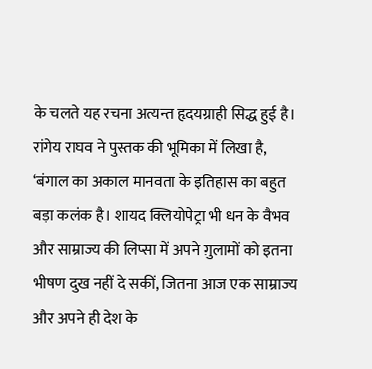के चलते यह रचना अत्यन्त हृदयग्राही सिद्ध हुई है। रांगेय राघव ने पुस्तक की भूमिका में लिखा है, ‘बंगाल का अकाल मानवता के इतिहास का बहुत बड़ा कलंक है। शायद क्लियोपेट्रा भी धन के वैभव और साम्राज्य की लिप्सा में अपने ग़ुलामों को इतना भीषण दुख नहीं दे सकीं, जितना आज एक साम्राज्य और अपने ही देश के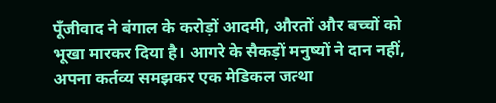पूँजीवाद ने बंगाल के करोड़ों आदमी, औरतों और बच्चों को भूखा मारकर दिया है। आगरे के सैकड़ों मनुष्यों ने दान नहीं, अपना कर्तव्य समझकर एक मेडिकल जत्था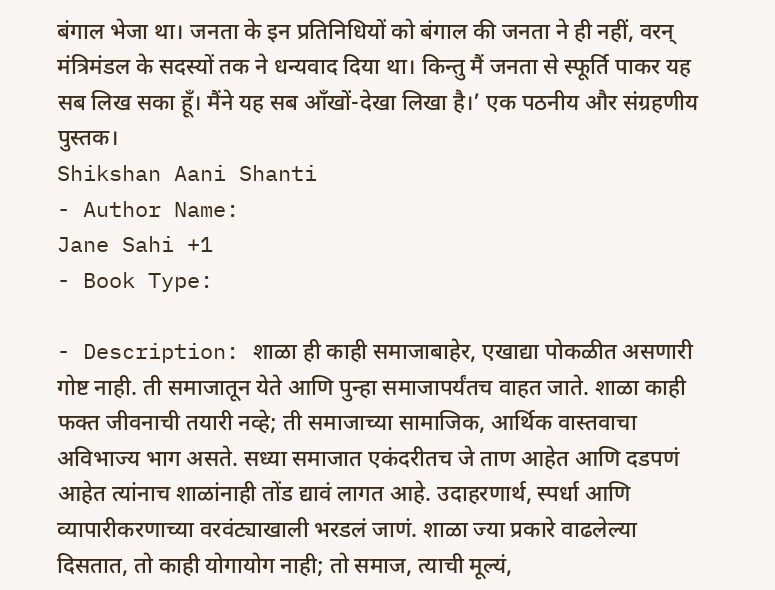बंगाल भेजा था। जनता के इन प्रतिनिधियों को बंगाल की जनता ने ही नहीं, वरन् मंत्रिमंडल के सदस्यों तक ने धन्यवाद दिया था। किन्तु मैं जनता से स्फूर्ति पाकर यह सब लिख सका हूँ। मैंने यह सब आँखों-देखा लिखा है।’ एक पठनीय और संग्रहणीय पुस्तक।
Shikshan Aani Shanti
- Author Name:
Jane Sahi +1
- Book Type:

- Description: शाळा ही काही समाजाबाहेर, एखाद्या पोकळीत असणारी गोष्ट नाही. ती समाजातून येते आणि पुन्हा समाजापर्यंतच वाहत जाते. शाळा काही फक्त जीवनाची तयारी नव्हे; ती समाजाच्या सामाजिक, आर्थिक वास्तवाचा अविभाज्य भाग असते. सध्या समाजात एकंदरीतच जे ताण आहेत आणि दडपणं आहेत त्यांनाच शाळांनाही तोंड द्यावं लागत आहे. उदाहरणार्थ, स्पर्धा आणि व्यापारीकरणाच्या वरवंट्याखाली भरडलं जाणं. शाळा ज्या प्रकारे वाढलेल्या दिसतात, तो काही योगायोग नाही; तो समाज, त्याची मूल्यं,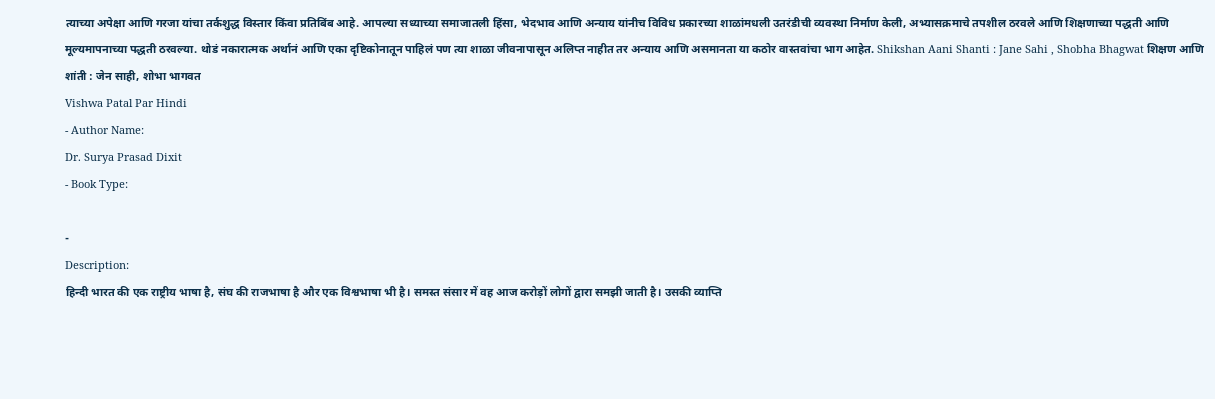त्याच्या अपेक्षा आणि गरजा यांचा तर्कशुद्ध विस्तार किंवा प्रतिबिंब आहे. आपल्या सध्याच्या समाजातली हिंसा, भेदभाव आणि अन्याय यांनीच विविध प्रकारच्या शाळांमधली उतरंडीची व्यवस्था निर्माण केली, अभ्यासक्रमाचे तपशील ठरवले आणि शिक्षणाच्या पद्धती आणि मूल्यमापनाच्या पद्धती ठरवल्या. थोडं नकारात्मक अर्थानं आणि एका दृष्टिकोनातून पाहिलं पण त्या शाळा जीवनापासून अलिप्त नाहीत तर अन्याय आणि असमानता या कठोर वास्तवांचा भाग आहेत. Shikshan Aani Shanti : Jane Sahi , Shobha Bhagwat शिक्षण आणि शांती : जेन साही, शोभा भागवत
Vishwa Patal Par Hindi
- Author Name:
Dr. Surya Prasad Dixit
- Book Type:

-
Description:
हिन्दी भारत की एक राष्ट्रीय भाषा है, संघ की राजभाषा है और एक विश्वभाषा भी है। समस्त संसार में वह आज करोड़ों लोगों द्वारा समझी जाती है। उसकी व्याप्ति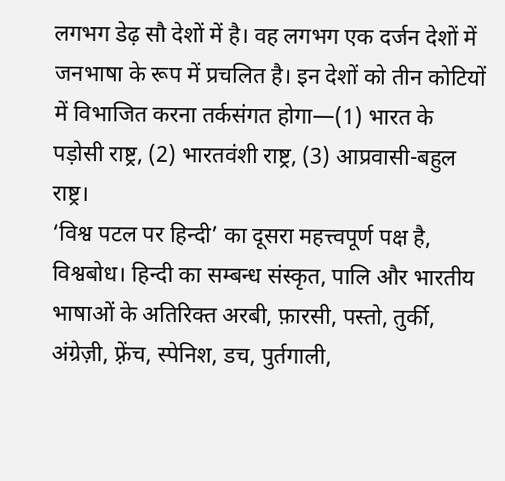लगभग डेढ़ सौ देशों में है। वह लगभग एक दर्जन देशों में जनभाषा के रूप में प्रचलित है। इन देशों को तीन कोटियों में विभाजित करना तर्कसंगत होगा—(1) भारत के पड़ोसी राष्ट्र, (2) भारतवंशी राष्ट्र, (3) आप्रवासी-बहुल राष्ट्र।
‘विश्व पटल पर हिन्दी’ का दूसरा महत्त्वपूर्ण पक्ष है, विश्वबोध। हिन्दी का सम्बन्ध संस्कृत, पालि और भारतीय भाषाओं के अतिरिक्त अरबी, फ़ारसी, पस्तो, तुर्की, अंग्रेज़ी, फ़्रेंच, स्पेनिश, डच, पुर्तगाली,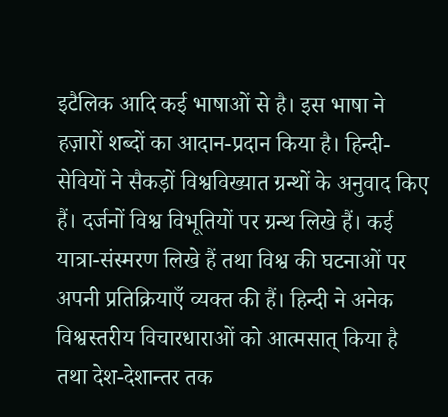इटैलिक आदि कई भाषाओं से है। इस भाषा ने हज़ारों शब्दों का आदान-प्रदान किया है। हिन्दी-सेवियों ने सैकड़ों विश्वविख्यात ग्रन्थों के अनुवाद किए हैं। दर्जनों विश्व विभूतियों पर ग्रन्थ लिखे हैं। कई यात्रा-संस्मरण लिखे हैं तथा विश्व की घटनाओं पर अपनी प्रतिक्रियाएँ व्यक्त की हैं। हिन्दी ने अनेक विश्वस्तरीय विचारधाराओं को आत्मसात् किया है तथा देश-देशान्तर तक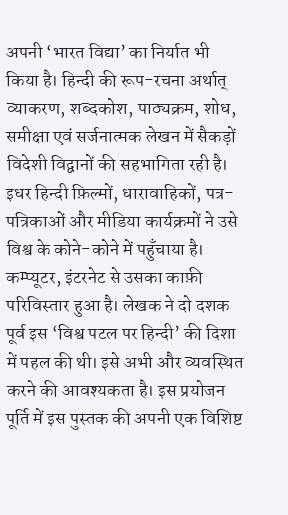अपनी ‘भारत विद्या’ का निर्यात भी किया है। हिन्दी की रूप-रचना अर्थात् व्याकरण, शब्दकोश, पाठ्यक्रम, शोध, समीक्षा एवं सर्जनात्मक लेखन में सैकड़ों विदेशी विद्वानों की सहभागिता रही है।
इधर हिन्दी फ़िल्मों, धारावाहिकों, पत्र-पत्रिकाओं और मीडिया कार्यक्रमों ने उसे विश्व के कोने-कोने में पहुँचाया है। कम्प्यूटर, इंटरनेट से उसका काफ़ी परिविस्तार हुआ है। लेखक ने दो दशक पूर्व इस ‘विश्व पटल पर हिन्दी’ की दिशा में पहल की थी। इसे अभी और व्यवस्थित करने की आवश्यकता है। इस प्रयोजन पूर्ति में इस पुस्तक की अपनी एक विशिष्ट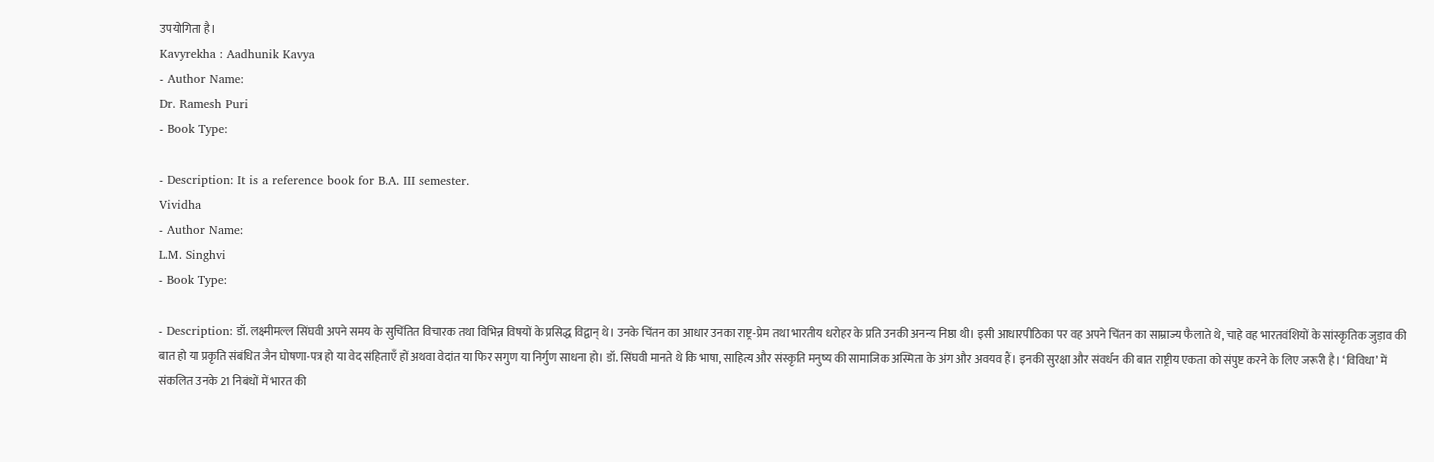उपयोगिता है।
Kavyrekha : Aadhunik Kavya
- Author Name:
Dr. Ramesh Puri
- Book Type:

- Description: It is a reference book for B.A. III semester.
Vividha
- Author Name:
L.M. Singhvi
- Book Type:

- Description: डॉ. लक्ष्मीमल्ल सिंघवी अपने समय के सुचिंतित विचारक तथा विभिन्न विषयों के प्रसिद्ध विद्वान् थे। उनके चिंतन का आधार उनका राष्ट्र-प्रेम तथा भारतीय धरोहर के प्रति उनकी अनन्य निष्ठा थी। इसी आधारपीठिका पर वह अपने चिंतन का साम्राज्य फैलाते थे, चाहे वह भारतवंशियों के सांस्कृतिक जुड़ाव की बात हो या प्रकृति संबंधित जैन घोषणा-पत्र हो या वेद संहिताएँ हों अथवा वेदांत या फिर सगुण या निर्गुण साधना हो। डॉ. सिंघवी मानते थे कि भाषा, साहित्य और संस्कृति मनुष्य की सामाजिक अस्मिता के अंग और अवयव हैं। इनकी सुरक्षा और संवर्धन की बात राष्ट्रीय एकता को संपुष्ट करने के लिए जरूरी है। ‘विविधा’ में संकलित उनके 21 निबंधों में भारत की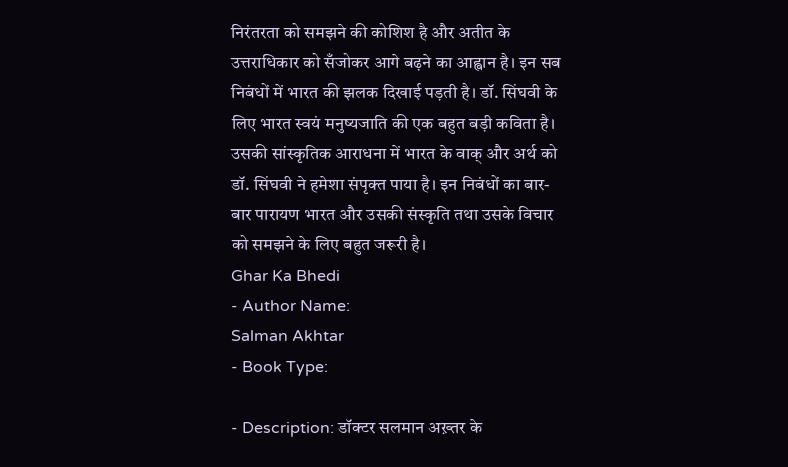निरंतरता को समझने की कोशिश है और अतीत के उत्तराधिकार को सँजोकर आगे बढ़ने का आह्वान है। इन सब निबंधों में भारत की झलक दिखाई पड़ती है। डॉ. सिंघवी के लिए भारत स्वयं मनुष्यजाति की एक बहुत बड़ी कविता है। उसकी सांस्कृतिक आराधना में भारत के वाक् और अर्थ को डॉ. सिंघवी ने हमेशा संपृक्त पाया है। इन निबंधों का बार-बार पारायण भारत और उसकी संस्कृति तथा उसके विचार को समझने के लिए बहुत जरूरी है।
Ghar Ka Bhedi
- Author Name:
Salman Akhtar
- Book Type:

- Description: डॉक्टर सलमान अख़्तर के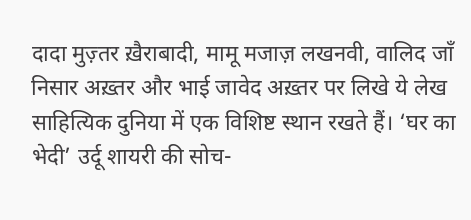दादा मुज़्तर ख़ैराबादी, मामू मजाज़ लखनवी, वालिद जाँ निसार अख़्तर और भाई जावेद अख़्तर पर लिखे ये लेख साहित्यिक दुनिया में एक विशिष्ट स्थान रखते हैं। ‘घर का भेदी’ उर्दू शायरी की सोच-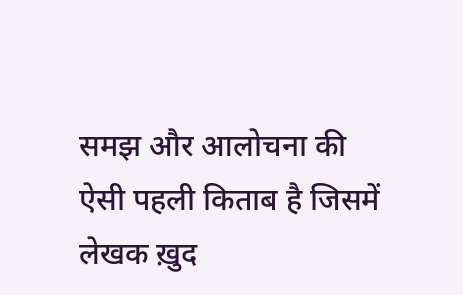समझ और आलोचना की ऐसी पहली किताब है जिसमें लेखक ख़ुद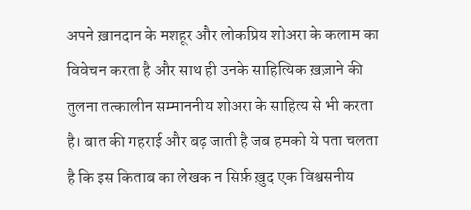अपने ख़ानदान के मशहूर और लोकप्रिय शोअरा के कलाम का विवेचन करता है और साथ ही उनके साहित्यिक ख़ज़ाने की तुलना तत्कालीन सम्माननीय शोअरा के साहित्य से भी करता है। बात की गहराई और बढ़ जाती है जब हमको ये पता चलता है कि इस किताब का लेखक न सिर्फ़ ख़ुद एक विश्वसनीय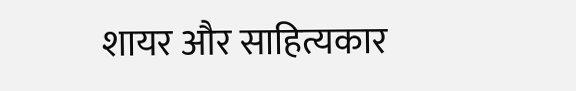शायर और साहित्यकार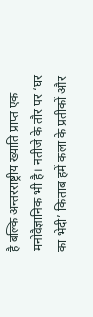है बल्कि अन्तरराष्ट्रीय ख्याति प्राप्त एक मनोवैज्ञानिक भी है। नतीजे के तौर पर ‘घर का भेदी’ किताब हमें कला के प्रतीकों और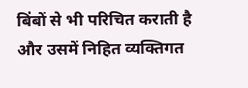बिंबों से भी परिचित कराती है और उसमें निहित व्यक्तिगत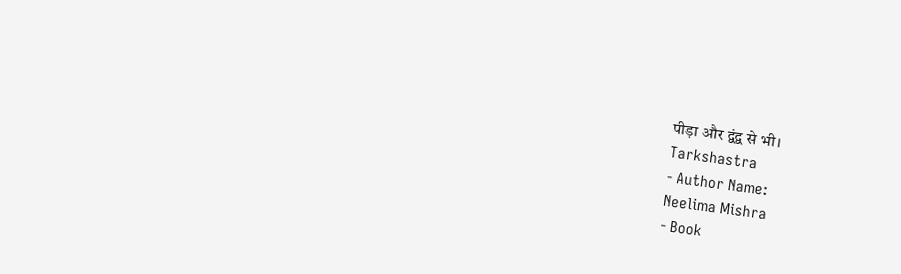पीड़ा और द्वंद्व से भी।
Tarkshastra
- Author Name:
Neelima Mishra
- Book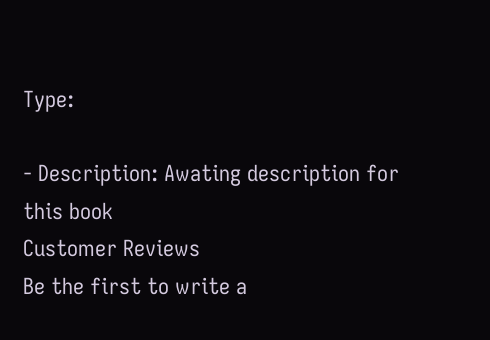Type:

- Description: Awating description for this book
Customer Reviews
Be the first to write a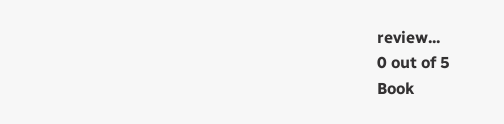review...
0 out of 5
Book